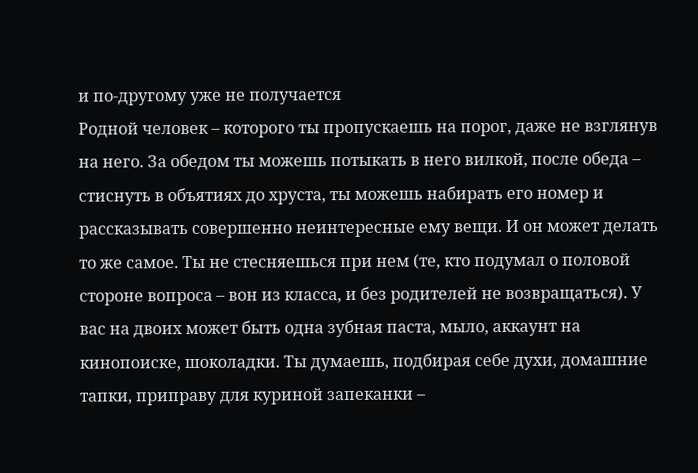и по-другому уже не получается
Родной человек – которого ты пропускаешь на порог, даже не взглянув на него. За обедом ты можешь потыкать в него вилкой, после обеда – стиснуть в объятиях до хруста, ты можешь набирать его номер и рассказывать совершенно неинтересные ему вещи. И он может делать то же самое. Ты не стесняешься при нем (те, кто подумал о половой стороне вопроса – вон из класса, и без родителей не возвращаться). У вас на двоих может быть одна зубная паста, мыло, аккаунт на кинопоиске, шоколадки. Ты думаешь, подбирая себе духи, домашние тапки, приправу для куриной запеканки –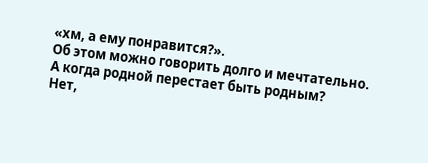«хм, а ему понравится?».
Об этом можно говорить долго и мечтательно.
А когда родной перестает быть родным?
Нет,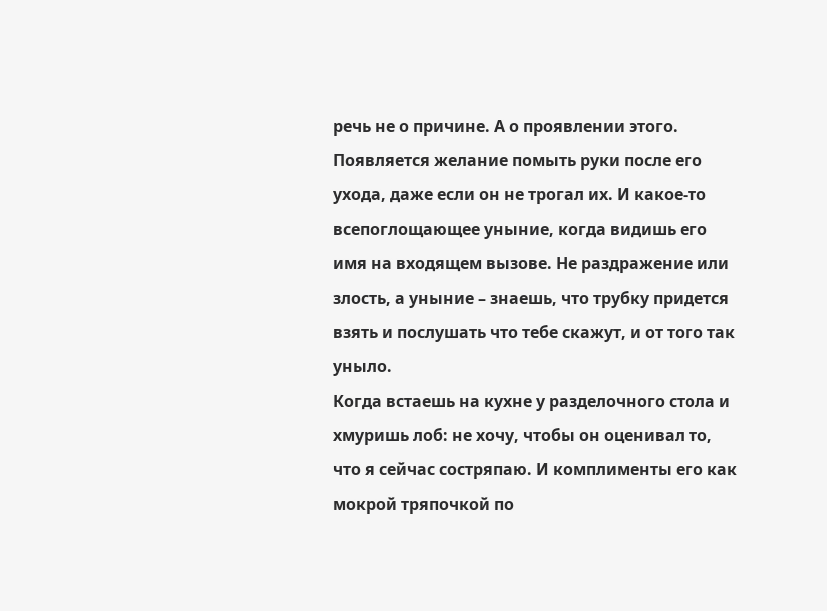речь не о причине. А о проявлении этого.
Появляется желание помыть руки после его ухода, даже если он не трогал их. И какое-то всепоглощающее уныние, когда видишь его имя на входящем вызове. Не раздражение или злость, а уныние – знаешь, что трубку придется взять и послушать что тебе скажут, и от того так уныло.
Когда встаешь на кухне у разделочного стола и хмуришь лоб: не хочу, чтобы он оценивал то, что я сейчас состряпаю. И комплименты его как мокрой тряпочкой по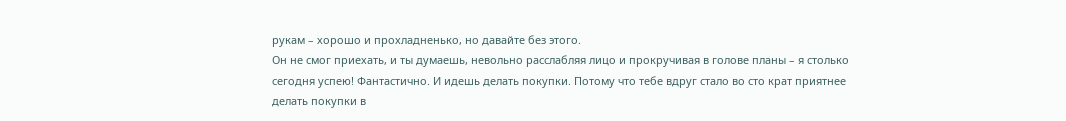рукам – хорошо и прохладненько, но давайте без этого.
Он не смог приехать, и ты думаешь, невольно расслабляя лицо и прокручивая в голове планы – я столько сегодня успею! Фантастично. И идешь делать покупки. Потому что тебе вдруг стало во сто крат приятнее делать покупки в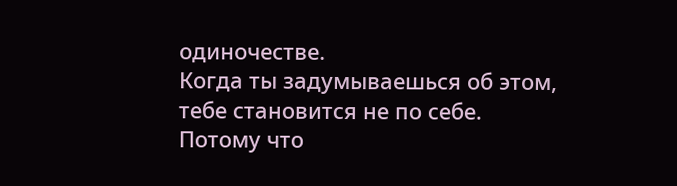одиночестве.
Когда ты задумываешься об этом, тебе становится не по себе.
Потому что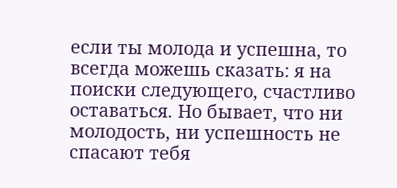если ты молода и успешна, то всегда можешь сказать: я на поиски следующего, счастливо оставаться. Но бывает, что ни молодость, ни успешность не спасают тебя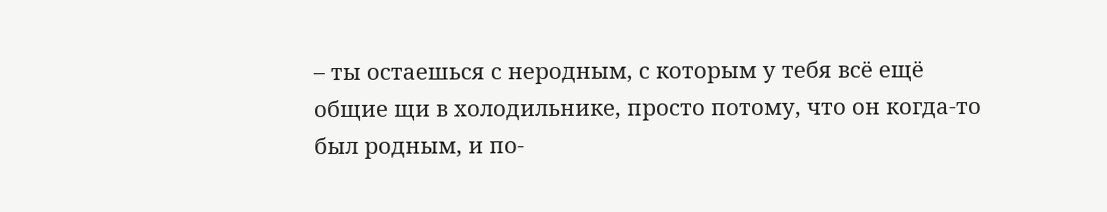– ты остаешься с неродным, с которым у тебя всё ещё общие щи в холодильнике, просто потому, что он когда-то был родным, и по-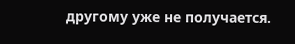другому уже не получается.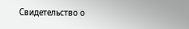Свидетельство о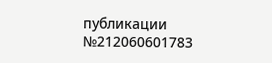публикации №212060601783